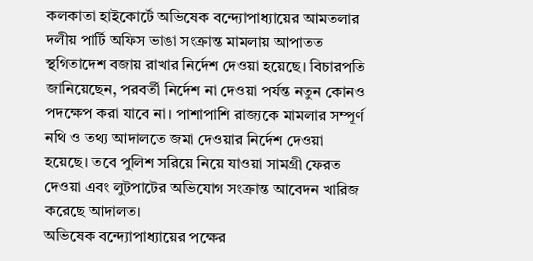কলকাতা হাইকোর্টে অভিষেক বন্দ্যোপাধ্যায়ের আমতলার দলীয় পার্টি অফিস ভাঙা সংক্রান্ত মামলায় আপাতত স্থগিতাদেশ বজায় রাখার নির্দেশ দেওয়া হয়েছে। বিচারপতি জানিয়েছেন, পরবর্তী নির্দেশ না দেওয়া পর্যন্ত নতুন কোনও পদক্ষেপ করা যাবে না। পাশাপাশি রাজ্যকে মামলার সম্পূর্ণ নথি ও তথ্য আদালতে জমা দেওয়ার নির্দেশ দেওয়া হয়েছে। তবে পুলিশ সরিয়ে নিয়ে যাওয়া সামগ্রী ফেরত দেওয়া এবং লুটপাটের অভিযোগ সংক্রান্ত আবেদন খারিজ করেছে আদালত।
অভিষেক বন্দ্যোপাধ্যায়ের পক্ষের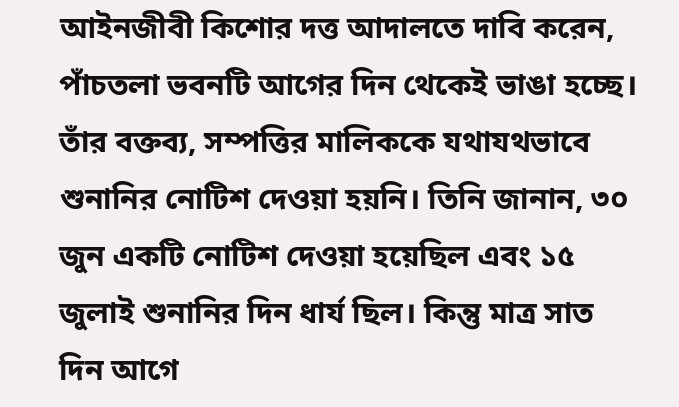আইনজীবী কিশোর দত্ত আদালতে দাবি করেন, পাঁচতলা ভবনটি আগের দিন থেকেই ভাঙা হচ্ছে। তাঁর বক্তব্য, সম্পত্তির মালিককে যথাযথভাবে শুনানির নোটিশ দেওয়া হয়নি। তিনি জানান, ৩০ জুন একটি নোটিশ দেওয়া হয়েছিল এবং ১৫ জুলাই শুনানির দিন ধার্য ছিল। কিন্তু মাত্র সাত দিন আগে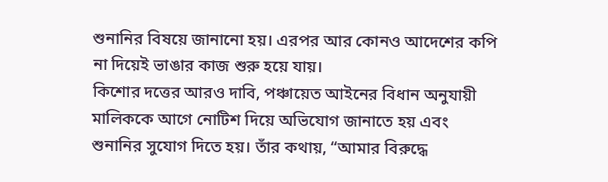শুনানির বিষয়ে জানানো হয়। এরপর আর কোনও আদেশের কপি না দিয়েই ভাঙার কাজ শুরু হয়ে যায়।
কিশোর দত্তের আরও দাবি, পঞ্চায়েত আইনের বিধান অনুযায়ী মালিককে আগে নোটিশ দিয়ে অভিযোগ জানাতে হয় এবং শুনানির সুযোগ দিতে হয়। তাঁর কথায়, “আমার বিরুদ্ধে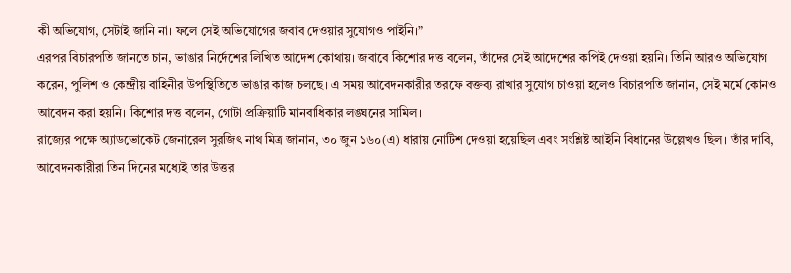কী অভিযোগ, সেটাই জানি না। ফলে সেই অভিযোগের জবাব দেওয়ার সুযোগও পাইনি।”
এরপর বিচারপতি জানতে চান, ভাঙার নির্দেশের লিখিত আদেশ কোথায়। জবাবে কিশোর দত্ত বলেন, তাঁদের সেই আদেশের কপিই দেওয়া হয়নি। তিনি আরও অভিযোগ করেন, পুলিশ ও কেন্দ্রীয় বাহিনীর উপস্থিতিতে ভাঙার কাজ চলছে। এ সময় আবেদনকারীর তরফে বক্তব্য রাখার সুযোগ চাওয়া হলেও বিচারপতি জানান, সেই মর্মে কোনও আবেদন করা হয়নি। কিশোর দত্ত বলেন, গোটা প্রক্রিয়াটি মানবাধিকার লঙ্ঘনের সামিল।
রাজ্যের পক্ষে অ্যাডভোকেট জেনারেল সুরজিৎ নাথ মিত্র জানান, ৩০ জুন ১৬০(এ) ধারায় নোটিশ দেওয়া হয়েছিল এবং সংশ্লিষ্ট আইনি বিধানের উল্লেখও ছিল। তাঁর দাবি, আবেদনকারীরা তিন দিনের মধ্যেই তার উত্তর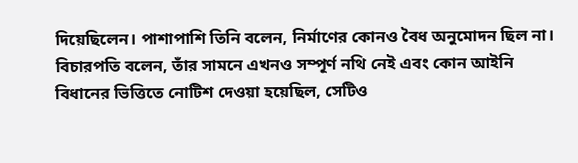দিয়েছিলেন। পাশাপাশি তিনি বলেন, নির্মাণের কোনও বৈধ অনুমোদন ছিল না।
বিচারপতি বলেন, তাঁর সামনে এখনও সম্পূর্ণ নথি নেই এবং কোন আইনি বিধানের ভিত্তিতে নোটিশ দেওয়া হয়েছিল, সেটিও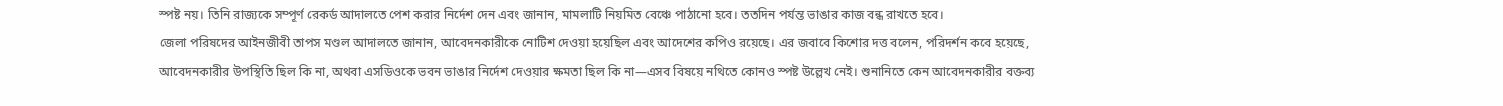স্পষ্ট নয়। তিনি রাজ্যকে সম্পূর্ণ রেকর্ড আদালতে পেশ করার নির্দেশ দেন এবং জানান, মামলাটি নিয়মিত বেঞ্চে পাঠানো হবে। ততদিন পর্যন্ত ভাঙার কাজ বন্ধ রাখতে হবে।
জেলা পরিষদের আইনজীবী তাপস মণ্ডল আদালতে জানান, আবেদনকারীকে নোটিশ দেওয়া হয়েছিল এবং আদেশের কপিও রয়েছে। এর জবাবে কিশোর দত্ত বলেন, পরিদর্শন কবে হয়েছে, আবেদনকারীর উপস্থিতি ছিল কি না, অথবা এসডিওকে ভবন ভাঙার নির্দেশ দেওয়ার ক্ষমতা ছিল কি না—এসব বিষয়ে নথিতে কোনও স্পষ্ট উল্লেখ নেই। শুনানিতে কেন আবেদনকারীর বক্তব্য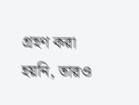গ্রহণ করা হয়নি, তারও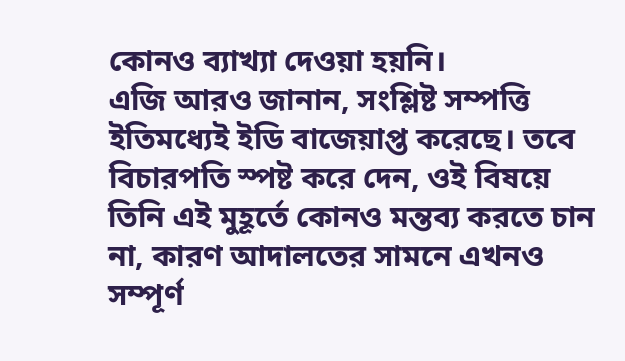কোনও ব্যাখ্যা দেওয়া হয়নি।
এজি আরও জানান, সংশ্লিষ্ট সম্পত্তি ইতিমধ্যেই ইডি বাজেয়াপ্ত করেছে। তবে বিচারপতি স্পষ্ট করে দেন, ওই বিষয়ে তিনি এই মুহূর্তে কোনও মন্তব্য করতে চান না, কারণ আদালতের সামনে এখনও সম্পূর্ণ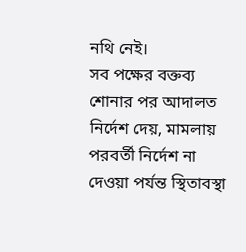নথি নেই।
সব পক্ষের বক্তব্য শোনার পর আদালত নির্দেশ দেয়, মামলায় পরবর্তী নির্দেশ না দেওয়া পর্যন্ত স্থিতাবস্থা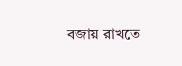বজায় রাখতে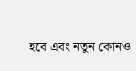হবে এবং নতুন কোনও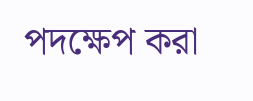পদক্ষেপ করা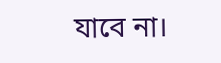যাবে না।